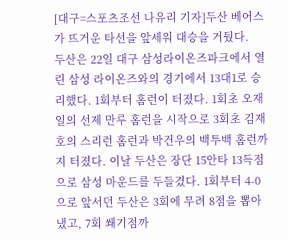[대구=스포츠조선 나유리 기자]두산 베어스가 뜨거운 타선을 앞세워 대승을 거뒀다.
두산은 22일 대구 삼성라이온즈파크에서 열린 삼성 라이온즈와의 경기에서 13대1로 승리했다. 1회부터 홈런이 터졌다. 1회초 오재일의 선제 만루 홈런을 시작으로 3회초 김재호의 스리런 홈런과 박건우의 백투백 홈런까지 터졌다. 이날 두산은 장단 15안타 13득점으로 삼성 마운드를 두들겼다. 1회부터 4-0으로 앞서던 두산은 3회에 무려 8점을 뽑아냈고, 7회 쐐기점까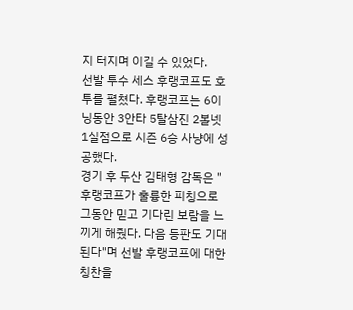지 터지며 이길 수 있었다.
선발 투수 세스 후랭코프도 호투를 펼쳤다. 후랭코프는 6이닝동안 3안타 5탈삼진 2볼넷 1실점으로 시즌 6승 사냥에 성공했다.
경기 후 두산 김태형 감독은 "후랭코프가 훌륭한 피칭으로 그동안 믿고 기다린 보람을 느끼게 해줬다. 다음 등판도 기대된다"며 선발 후랭코프에 대한 칭찬을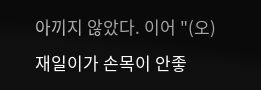아끼지 않았다. 이어 "(오)재일이가 손목이 안좋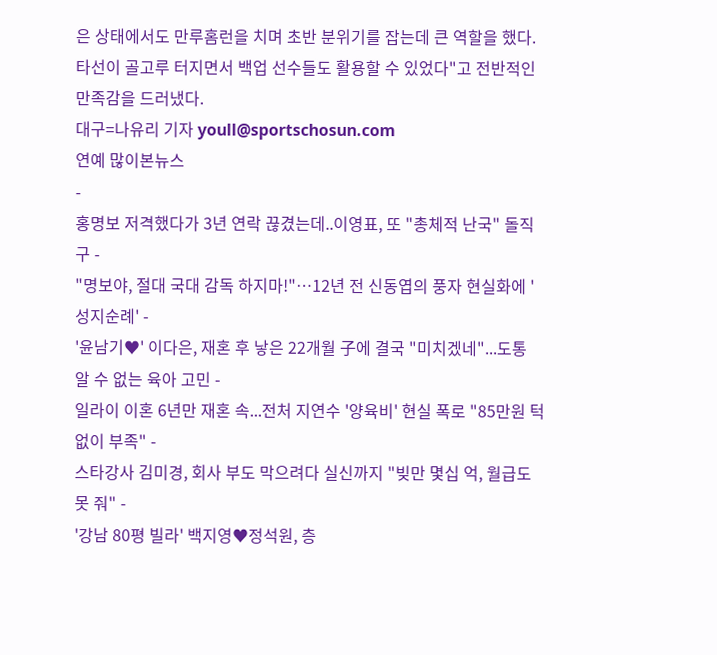은 상태에서도 만루홈런을 치며 초반 분위기를 잡는데 큰 역할을 했다. 타선이 골고루 터지면서 백업 선수들도 활용할 수 있었다"고 전반적인 만족감을 드러냈다.
대구=나유리 기자 youll@sportschosun.com
연예 많이본뉴스
-
홍명보 저격했다가 3년 연락 끊겼는데..이영표, 또 "총체적 난국" 돌직구 -
"명보야, 절대 국대 감독 하지마!"…12년 전 신동엽의 풍자 현실화에 '성지순례' -
'윤남기♥' 이다은, 재혼 후 낳은 22개월 子에 결국 "미치겠네"...도통 알 수 없는 육아 고민 -
일라이 이혼 6년만 재혼 속...전처 지연수 '양육비' 현실 폭로 "85만원 턱없이 부족" -
스타강사 김미경, 회사 부도 막으려다 실신까지 "빚만 몇십 억, 월급도 못 줘" -
'강남 80평 빌라' 백지영♥정석원, 층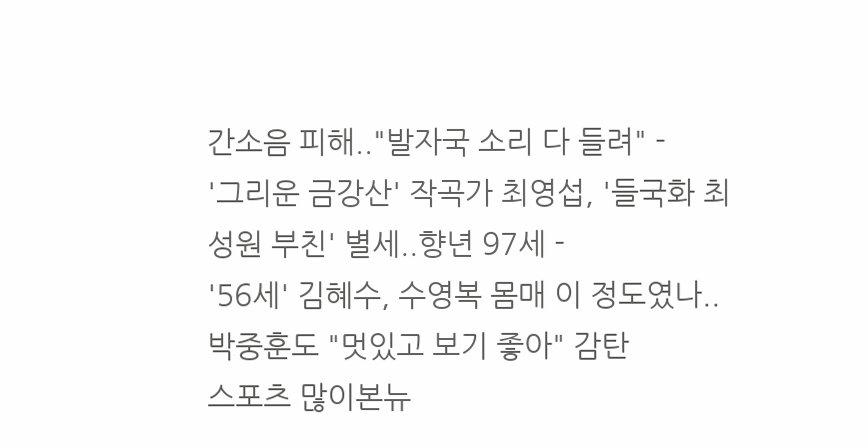간소음 피해.."발자국 소리 다 들려" -
'그리운 금강산' 작곡가 최영섭, '들국화 최성원 부친' 별세..향년 97세 -
'56세' 김혜수, 수영복 몸매 이 정도였나..박중훈도 "멋있고 보기 좋아" 감탄
스포츠 많이본뉴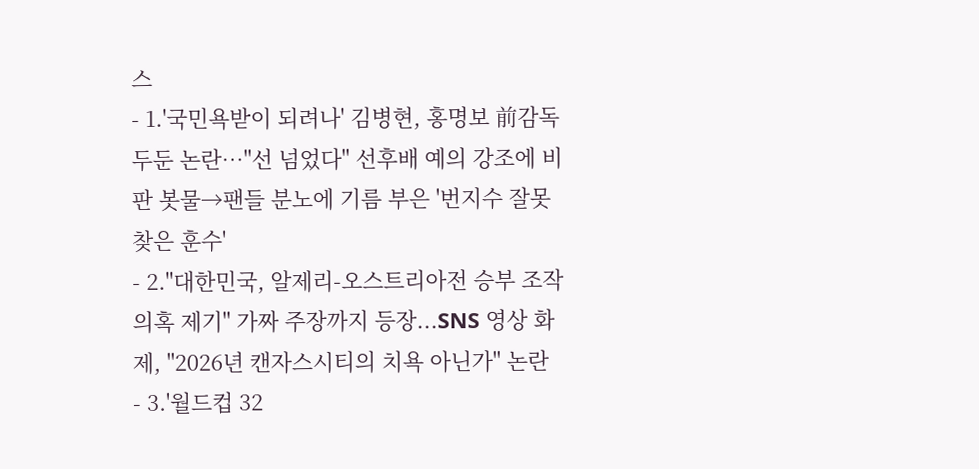스
- 1.'국민욕받이 되려나' 김병현, 홍명보 前감독 두둔 논란…"선 넘었다" 선후배 예의 강조에 비판 봇물→팬들 분노에 기름 부은 '번지수 잘못 찾은 훈수'
- 2."대한민국, 알제리-오스트리아전 승부 조작 의혹 제기" 가짜 주장까지 등장...SNS 영상 화제, "2026년 캔자스시티의 치욕 아닌가" 논란
- 3.'월드컵 32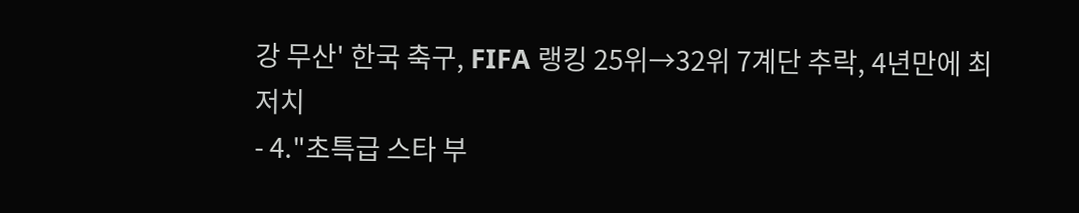강 무산' 한국 축구, FIFA 랭킹 25위→32위 7계단 추락, 4년만에 최저치
- 4."초특급 스타 부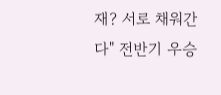재? 서로 채워간다" 전반기 우승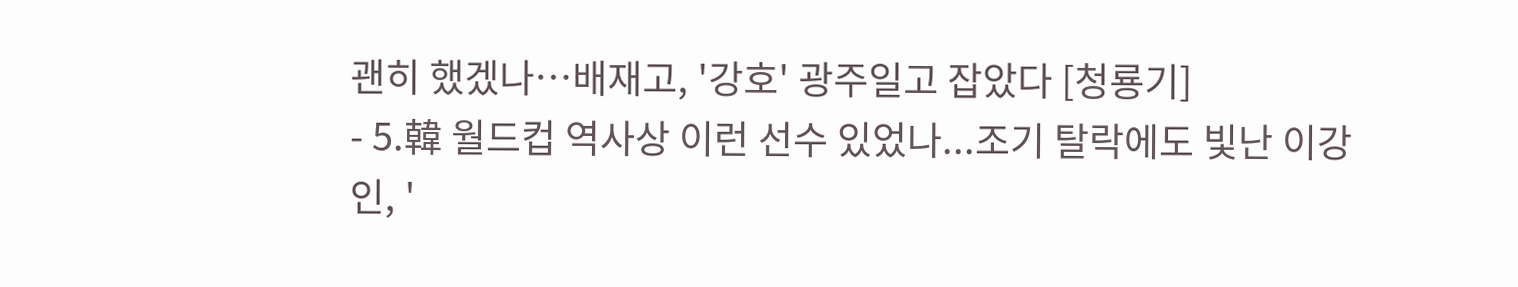괜히 했겠나…배재고, '강호' 광주일고 잡았다 [청룡기]
- 5.韓 월드컵 역사상 이런 선수 있었나...조기 탈락에도 빛난 이강인, '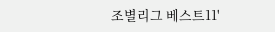조별리그 베스트11'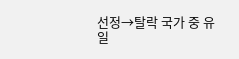선정→탈락 국가 중 유일